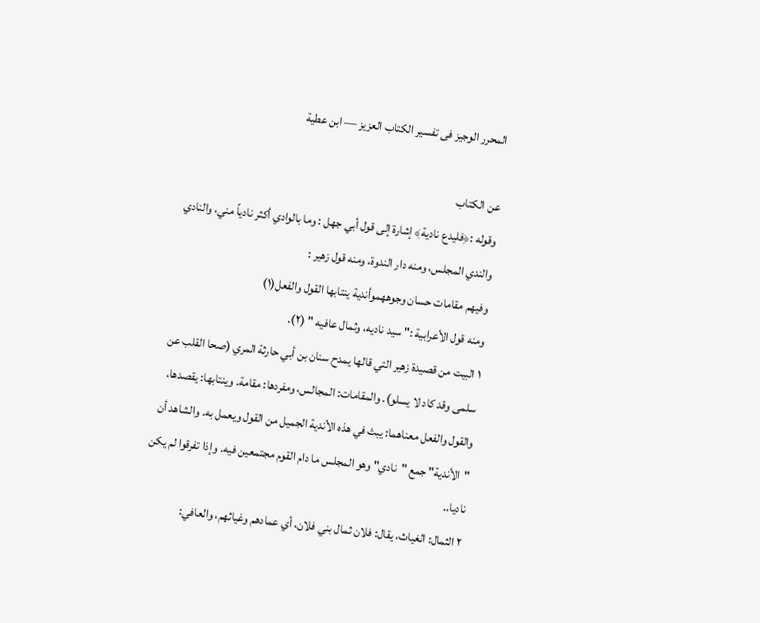المحرر الوجيز فى تفسير الكتاب العزيز — ابن عطية

عن الكتاب
وقوله :﴿فليدع نادية﴾ إشارة إلى قول أبي جهل : وما بالوادي أكثر نادياً مني، والنادي والندي المجلس، ومنه دار الندوة، ومنه قول زهير :
وفيهم مقامات حسان وجوههموأندية ينتابها القول والفعل(١)
ومنه قول الأعرابية :" سيد ناديه، وثمال عافيه " (٢).
١ البيت من قصيدة زهير التي قالها يمدح سنان بن أبي حارثة المري (صحا القلب عن سلمى وقد كاد لا يسلو). والمقامات: المجالس، ومفردها: مقامة. وينتابها: يقصدها، والقول والفعل معناهما: يبث في هذه الأندية الجميل من القول ويعمل به. والشاهد أن "الأندية" جمع "نادي" وهو المجلس ما دام القوم مجتمعين فيه. وإذا تفرقوا لم يكن ناديا..
٢ الثمال: الغياث، يقال: فلان ثمال بني فلان، أي عمادهم وغياثهم، والعافي: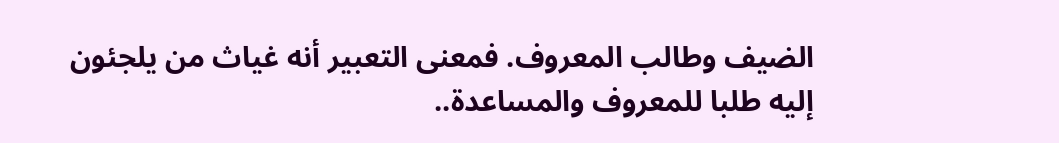الضيف وطالب المعروف. فمعنى التعبير أنه غياث من يلجئون إليه طلبا للمعروف والمساعدة..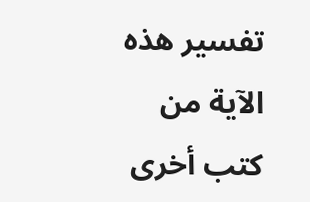تفسير هذه الآية من كتب أخرى